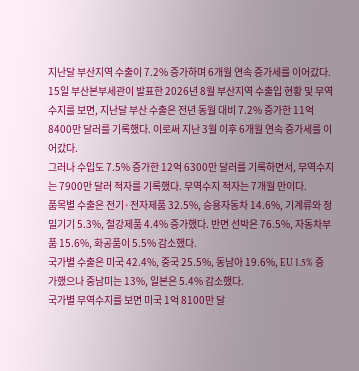지난달 부산지역 수출이 7.2% 증가하며 6개월 연속 증가세를 이어갔다.
15일 부산본부세관이 발표한 2026년 8월 부산지역 수출입 현황 및 무역수지를 보면, 지난달 부산 수출은 전년 동월 대비 7.2% 증가한 11억 8400만 달러를 기록했다. 이로써 지난 3월 이후 6개월 연속 증가세를 이어갔다.
그러나 수입도 7.5% 증가한 12억 6300만 달러를 기록하면서, 무역수지는 7900만 달러 적자를 기록했다. 무역수지 적자는 7개월 만이다.
품목별 수출은 전기·전자제품 32.5%, 승용자동차 14.6%, 기계류와 정밀기기 5.3%, 철강제품 4.4% 증가했다. 반면 선박은 76.5%, 자동차부품 15.6%, 화공품이 5.5% 감소했다.
국가별 수출은 미국 42.4%, 중국 25.5%, 동남아 19.6%, EU 1.5% 증가했으나 중남미는 13%, 일본은 5.4% 감소했다.
국가별 무역수지를 보면 미국 1억 8100만 달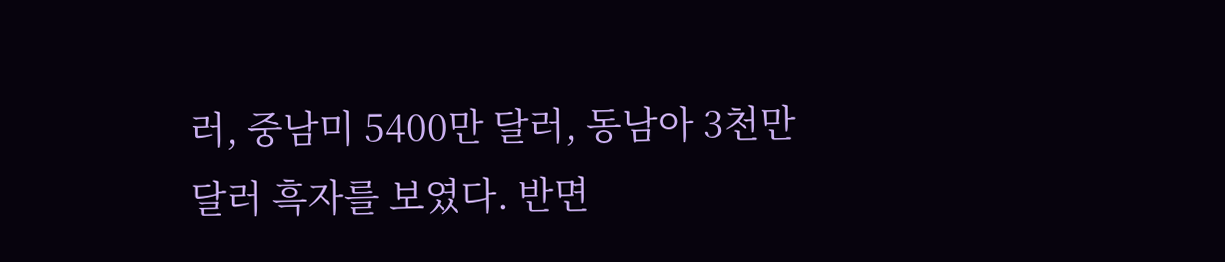러, 중남미 5400만 달러, 동남아 3천만 달러 흑자를 보였다. 반면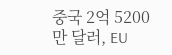중국 2억 5200만 달러, EU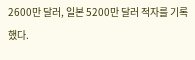2600만 달러, 일본 5200만 달러 적자를 기록했다.